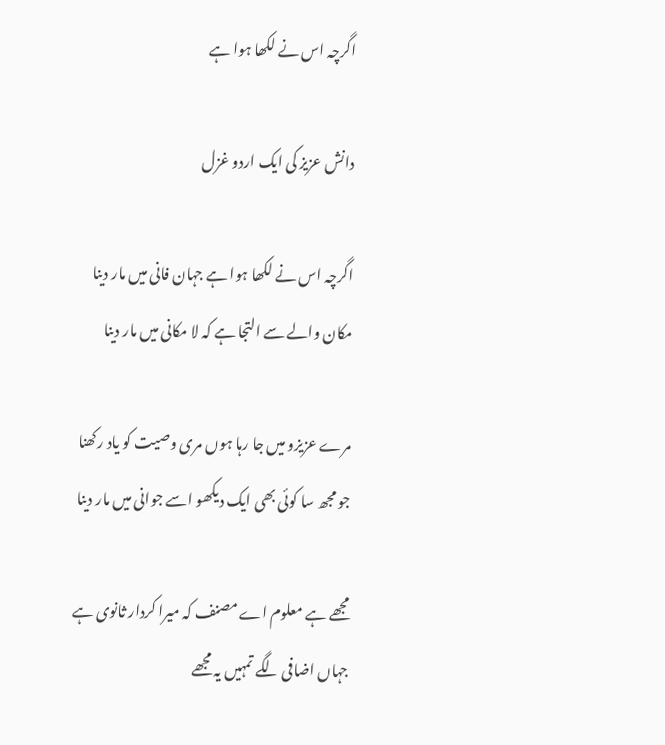اگرچہ اس نے لکھا ہوا ہے

دانش عزیز کی ایک اردو غزل

اگرچہ اس نے لکھا ہوا ہے جہان فانی میں مار دینا
مکان والے سے التجا ہے کہ لا مکانی میں مار دینا

مرے عزیزو میں جا رہا ہوں مری وصیت کو یاد رکھنا
جو مجھ سا کوئی بھی ایک دیکھو اسے جوانی میں مار دینا

مجھے ہے معلوم اے مصنف کہ میرا کردار ثانوی ہے
جہاں اضافی لگے تمہیں یہ مجھے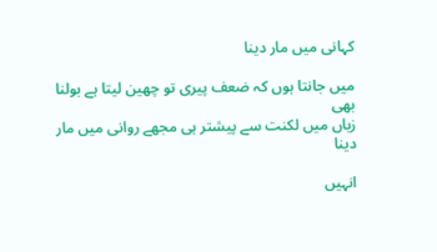کہانی میں مار دینا

میں جانتا ہوں کہ ضعف پیری تو چھین لیتا ہے بولنا بھی
زباں میں لکنت سے پیشتر ہی مجھے روانی میں مار دینا

انہیں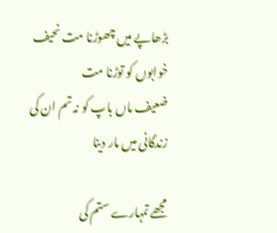بڑھاپے میں چھوڑنا مت نحیف خوابوں کو توڑنا مت
ضعیف ماں باپ کو نہ تم ان کی زندگانی میں مار دینا

مجھے تمہارے ستم کی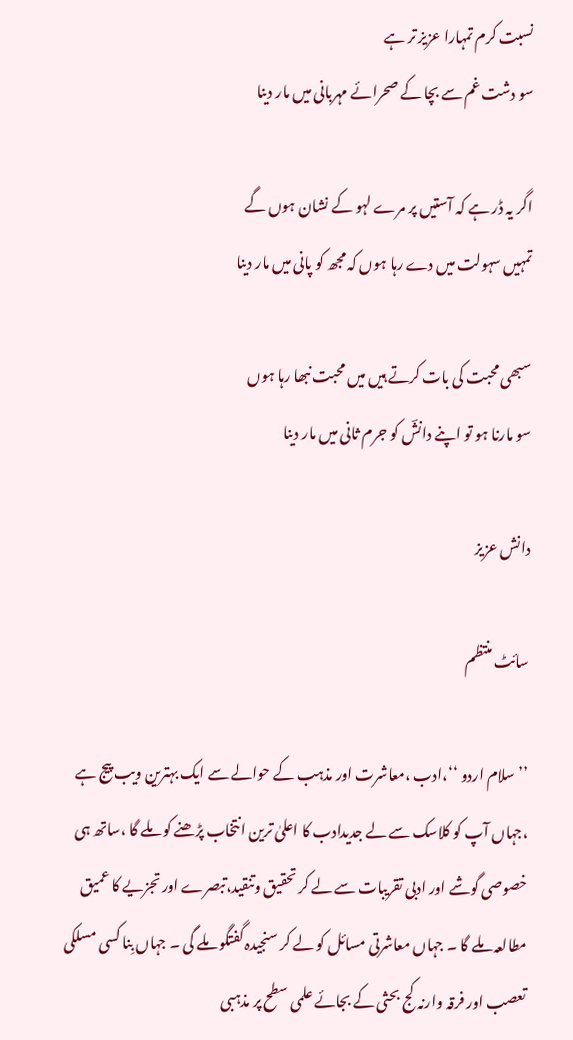نسبت کرم تمہارا عزیز تر ہے
سو دشت غم سے بچا کے صحرائے مہربانی میں مار دینا

اگر یہ ڈر ہے کہ آستیں پر مرے لہو کے نشان ہوں گے
تمہیں سہولت میں دے رہا ہوں کہ مجھ کو پانی میں مار دینا

سبھی محبت کی بات کرتے ہیں میں محبت نبھا رہا ہوں
سو مارنا ہو تو اپنے دانشؔ کو جرم ثانی میں مار دینا

دانش عزیز

سائٹ منتظم

’’سلام اردو ‘‘،ادب ،معاشرت اور مذہب کے حوالے سے ایک بہترین ویب پیج ہے ،جہاں آپ کو کلاسک سے لے جدیدادب کا اعلیٰ ترین انتخاب پڑھنے کو ملے گا ،ساتھ ہی خصوصی گوشے اور ادبی تقریبات سے لے کر تحقیق وتنقید،تبصرے اور تجزیے کا عمیق مطالعہ ملے گا ۔ جہاں معاشرتی مسائل کو لے کر سنجیدہ گفتگو ملے گی ۔ جہاں بِنا کسی مسلکی تعصب اور فرقہ وارنہ کج بحثی کے بجائے علمی سطح پر مذہبی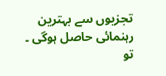تجزیوں سے بہترین رہنمائی حاصل ہوگی ۔ تو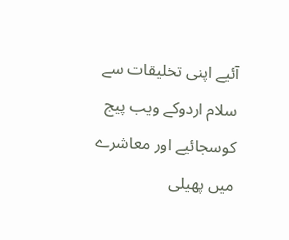آئیے اپنی تخلیقات سے سلام اردوکے ویب پیج کوسجائیے اور معاشرے میں پھیلی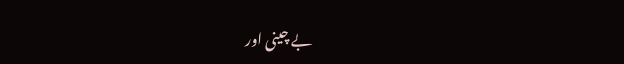بے چینی اور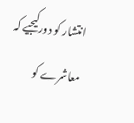انتشار کو دورکیجیے کہ معاشرے کو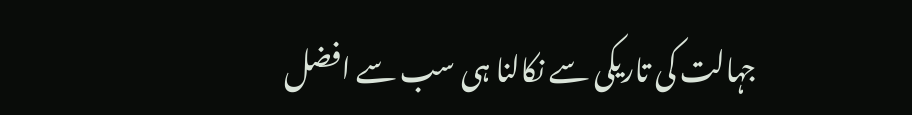جہالت کی تاریکی سے نکالنا ہی سب سے افضل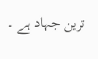ترین جہاد ہے ۔